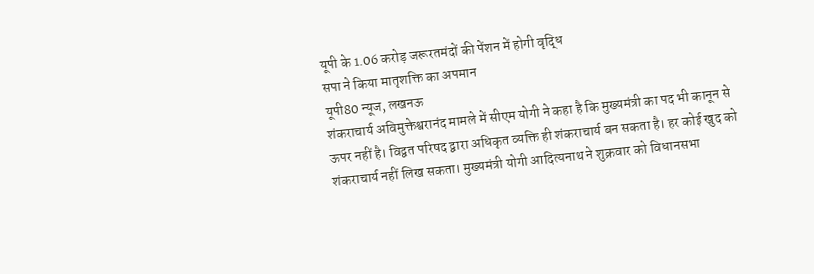यूपी के 1.06 करोड़ जरूरतमंदों की पेंशन में होगी वृद्धि
सपा ने किया मातृशक्ति का अपमान
यूपी80 न्यूज, लखनऊ
शंकराचार्य अविमुक्तेश्वरानंद मामले में सीएम योगी ने कहा है कि मुख्यमंत्री का पद भी कानून से ऊपर नहीं है। विद्वत परिषद द्वारा अधिकृत व्यक्ति ही शंकराचार्य बन सकता है। हर कोई खुद को शंकराचार्य नहीं लिख सकता। मुख्यमंत्री योगी आदित्यनाथ ने शुक्रवार को विधानसभा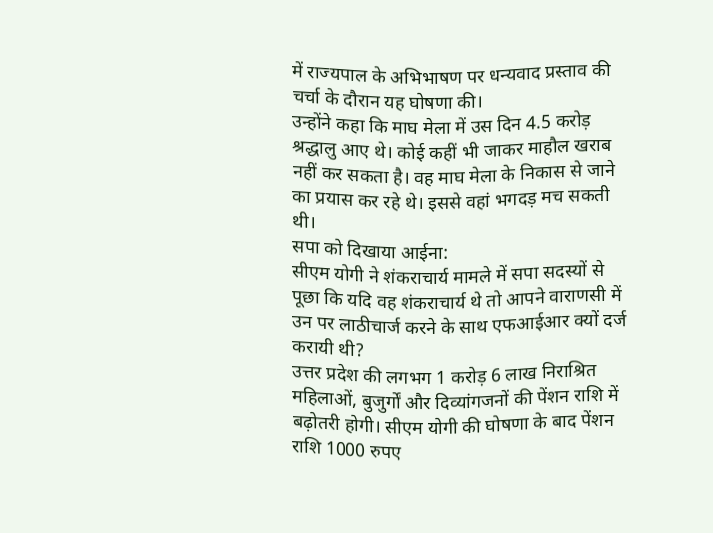में राज्यपाल के अभिभाषण पर धन्यवाद प्रस्ताव की चर्चा के दौरान यह घोषणा की।
उन्होंने कहा कि माघ मेला में उस दिन 4.5 करोड़ श्रद्धालु आए थे। कोई कहीं भी जाकर माहौल खराब नहीं कर सकता है। वह माघ मेला के निकास से जाने का प्रयास कर रहे थे। इससे वहां भगदड़ मच सकती थी।
सपा को दिखाया आईना:
सीएम योगी ने शंकराचार्य मामले में सपा सदस्यों से पूछा कि यदि वह शंकराचार्य थे तो आपने वाराणसी में उन पर लाठीचार्ज करने के साथ एफआईआर क्यों दर्ज करायी थी?
उत्तर प्रदेश की लगभग 1 करोड़ 6 लाख निराश्रित महिलाओं, बुजुर्गों और दिव्यांगजनों की पेंशन राशि में बढ़ोतरी होगी। सीएम योगी की घोषणा के बाद पेंशन राशि 1000 रुपए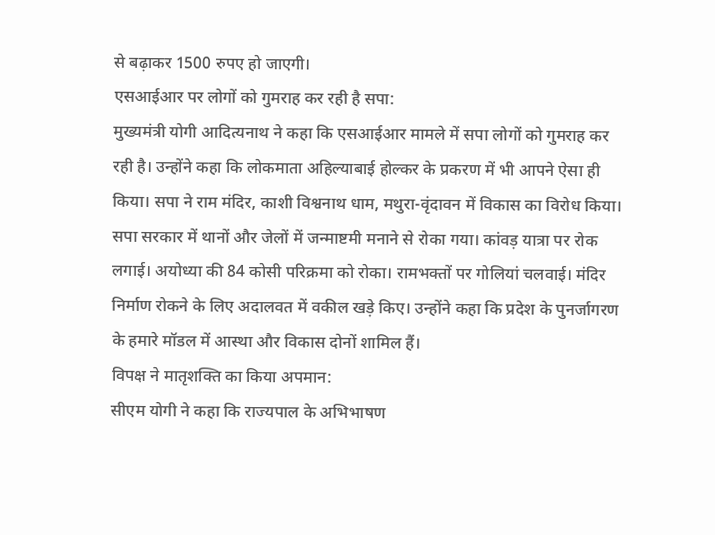से बढ़ाकर 1500 रुपए हो जाएगी।
एसआईआर पर लोगों को गुमराह कर रही है सपा:
मुख्यमंत्री योगी आदित्यनाथ ने कहा कि एसआईआर मामले में सपा लोगों को गुमराह कर रही है। उन्होंने कहा कि लोकमाता अहिल्याबाई होल्कर के प्रकरण में भी आपने ऐसा ही किया। सपा ने राम मंदिर, काशी विश्वनाथ धाम, मथुरा-वृंदावन में विकास का विरोध किया। सपा सरकार में थानों और जेलों में जन्माष्टमी मनाने से रोका गया। कांवड़ यात्रा पर रोक लगाई। अयोध्या की 84 कोसी परिक्रमा को रोका। रामभक्तों पर गोलियां चलवाई। मंदिर निर्माण रोकने के लिए अदालवत में वकील खड़े किए। उन्होंने कहा कि प्रदेश के पुनर्जागरण के हमारे मॉडल में आस्था और विकास दोनों शामिल हैं।
विपक्ष ने मातृशक्ति का किया अपमान:
सीएम योगी ने कहा कि राज्यपाल के अभिभाषण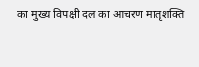का मुख्य विपक्षी दल का आचरण मातृशक्ति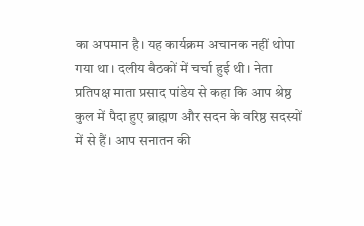का अपमान है। यह कार्यक्रम अचानक नहीं थोपा गया था। दलीय बैठकों में चर्चा हुई थी। नेता प्रतिपक्ष माता प्रसाद पांडेय से कहा कि आप श्रेष्ठ कुल में पैदा हुए ब्राह्मण और सदन के वरिष्ठ सदस्यों में से हैं। आप सनातन की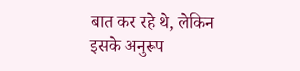बात कर रहे थे, लेकिन इसके अनुरूप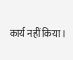कार्य नहीं किया।